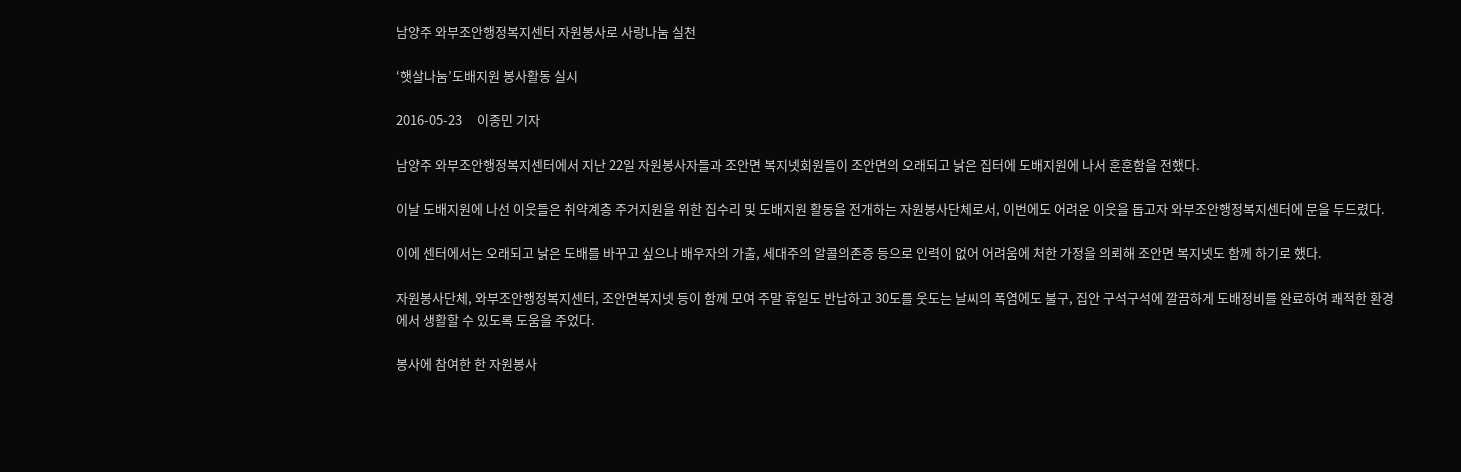남양주 와부조안행정복지센터 자원봉사로 사랑나눔 실천

‘햇살나눔’도배지원 봉사활동 실시

2016-05-23     이종민 기자

남양주 와부조안행정복지센터에서 지난 22일 자원봉사자들과 조안면 복지넷회원들이 조안면의 오래되고 낡은 집터에 도배지원에 나서 훈훈함을 전했다.

이날 도배지원에 나선 이웃들은 취약계층 주거지원을 위한 집수리 및 도배지원 활동을 전개하는 자원봉사단체로서, 이번에도 어려운 이웃을 돕고자 와부조안행정복지센터에 문을 두드렸다.

이에 센터에서는 오래되고 낡은 도배를 바꾸고 싶으나 배우자의 가출, 세대주의 알콜의존증 등으로 인력이 없어 어려움에 처한 가정을 의뢰해 조안면 복지넷도 함께 하기로 했다.

자원봉사단체, 와부조안행정복지센터, 조안면복지넷 등이 함께 모여 주말 휴일도 반납하고 30도를 웃도는 날씨의 폭염에도 불구, 집안 구석구석에 깔끔하게 도배정비를 완료하여 쾌적한 환경에서 생활할 수 있도록 도움을 주었다.

봉사에 참여한 한 자원봉사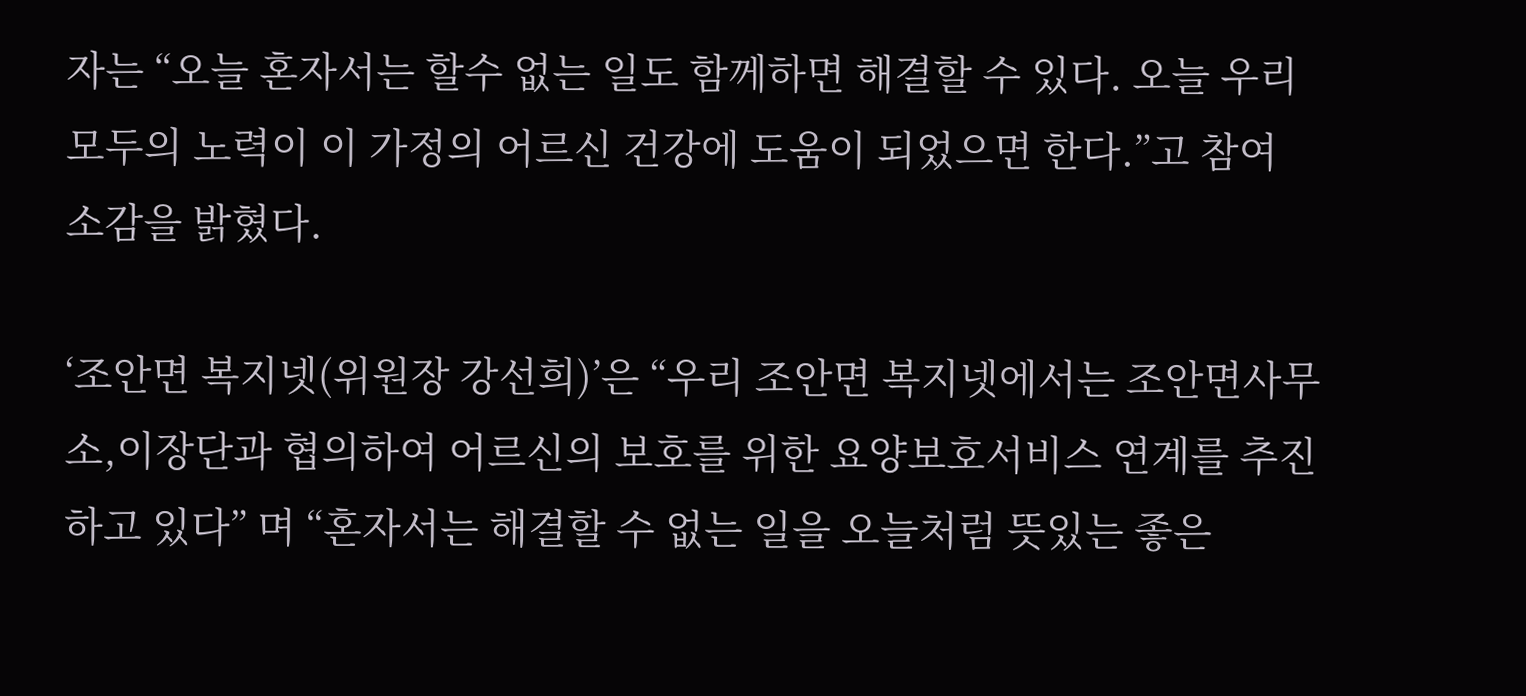자는 “오늘 혼자서는 할수 없는 일도 함께하면 해결할 수 있다. 오늘 우리 모두의 노력이 이 가정의 어르신 건강에 도움이 되었으면 한다.”고 참여 소감을 밝혔다.

‘조안면 복지넷(위원장 강선희)’은 “우리 조안면 복지넷에서는 조안면사무소,이장단과 협의하여 어르신의 보호를 위한 요양보호서비스 연계를 추진하고 있다” 며 “혼자서는 해결할 수 없는 일을 오늘처럼 뜻있는 좋은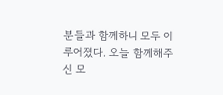분들과 함께하니 모두 이루어졌다. 오늘 함께해주신 모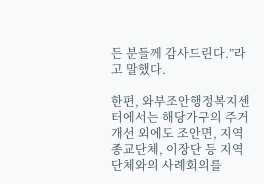든 분들께 감사드린다.”라고 말했다.

한편, 와부조안행정복지센터에서는 해당가구의 주거개선 외에도 조안면, 지역종교단체, 이장단 등 지역단체와의 사례회의를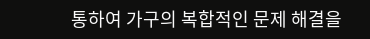통하여 가구의 복합적인 문제 해결을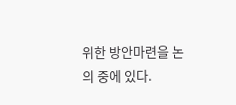위한 방안마련을 논의 중에 있다.